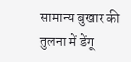सामान्य बुखार की तुलना में डेंगू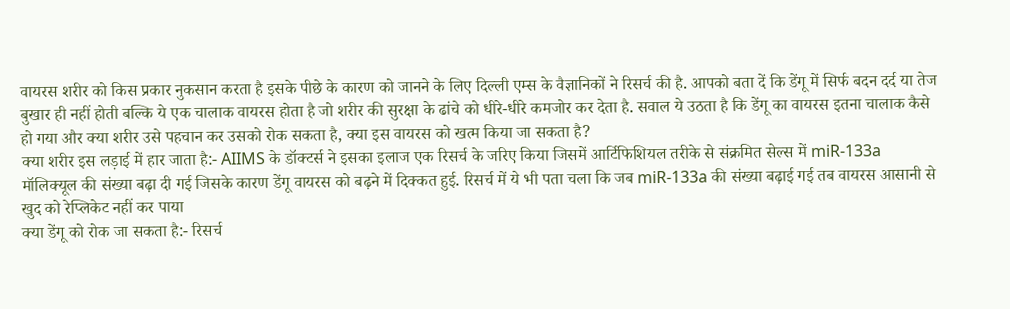वायरस शरीर को किस प्रकार नुकसान करता है इसके पीछे के कारण को जानने के लिए दिल्ली एम्स के वैज्ञानिकों ने रिसर्च की है. आपको बता दें कि डेंगू में सिर्फ बदन दर्द या तेज बुखार ही नहीं होती बल्कि ये एक चालाक वायरस होता है जो शरीर की सुरक्षा के ढांचे को धीरे-धीरे कमजोर कर देता है. सवाल ये उठता है कि डेंगू का वायरस इतना चालाक कैसे हो गया और क्या शरीर उसे पहचान कर उसको रोक सकता है, क्या इस वायरस को खत्म किया जा सकता है?
क्या शरीर इस लड़ाई में हार जाता है:- AIIMS के डॉक्टर्स ने इसका इलाज एक रिसर्च के जरिए किया जिसमें आर्टिफिशियल तरीके से संक्रमित सेल्स में miR-133a मॉलिक्यूल की संख्या बढ़ा दी गई जिसके कारण डेंगू वायरस को बढ़ने में दिक्कत हुई. रिसर्च में ये भी पता चला कि जब miR-133a की संख्या बढ़ाई गई तब वायरस आसानी से खुद को रेप्लिकेट नहीं कर पाया
क्या डेंगू को रोक जा सकता है:- रिसर्च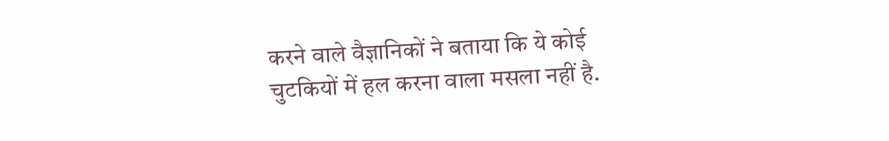करने वाले वैज्ञानिकों ने बताया कि ये कोई चुटकियों में हल करना वाला मसला नहीं है.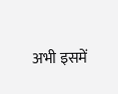अभी इसमें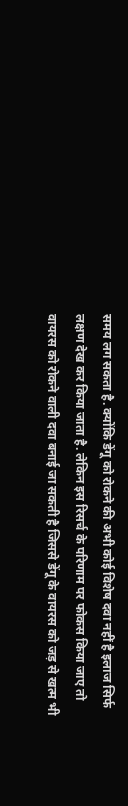समय लग सकता है. क्योंकि डेंगू को रोकने की अभी कोई विशेष दवा नहीं है इलाज सिर्फ लक्षण देख कर किया जाता है. लेकिन इस रिसर्च के परिणाम पर फोकस किया जाए तो वायरस को रोकने वाली दवा बनाई जा सकती है जिससे डेंगू के वायरस को जड़ से खत्म भी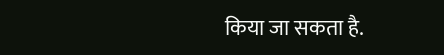किया जा सकता है.